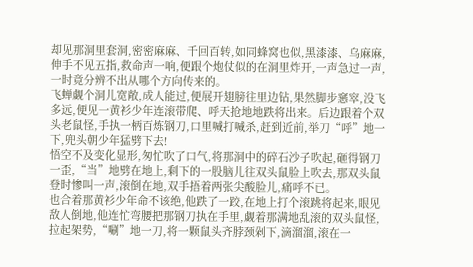却见那洞里套洞,密密麻麻、千回百转,如同蜂窝也似,黑漆漆、乌麻麻,伸手不见五指,救命声一响,便跟个炮仗似的在洞里炸开,一声急过一声,一时竟分辨不出从哪个方向传来的。
飞蝉觑个洞儿宽敞,成人能过,便展开翅膀往里边钻,果然脚步窸窣,没飞多远,便见一黄衫少年连滚带爬、呼天抢地地跌将出来。后边跟着个双头老鼠怪,手执一柄百炼钢刀,口里喊打喊杀,赶到近前,举刀“呼”地一下,兜头朝少年猛劈下去!
悟空不及变化显形,匆忙吹了口气,将那洞中的碎石沙子吹起,砸得钢刀一歪,“当”地劈在地上,剩下的一股脑儿往双头鼠脸上吹去,那双头鼠登时惨叫一声,滚倒在地,双手捂着两张尖酸脸儿,痛呼不已。
也合着那黄衫少年命不该绝,他跌了一跤,在地上打个滚跳将起来,眼见敌人倒地,他连忙弯腰把那钢刀执在手里,觑着那满地乱滚的双头鼠怪,拉起架势,“唰”地一刀,将一颗鼠头齐脖颈剁下,滴溜溜,滚在一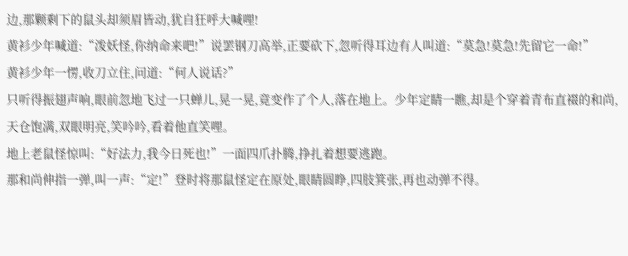边,那颗剩下的鼠头却须眉皆动,犹自狂呼大喊哩!
黄衫少年喊道:“泼妖怪,你纳命来吧!”说罢钢刀高举,正要砍下,忽听得耳边有人叫道:“莫急!莫急!先留它一命!”
黄衫少年一愣,收刀立住,问道:“何人说话?”
只听得振翅声响,眼前忽地飞过一只蝉儿,晃一晃,竟变作了个人,落在地上。少年定睛一瞧,却是个穿着青布直裰的和尚,天仓饱满,双眼明亮,笑吟吟,看着他直笑哩。
地上老鼠怪惊叫:“好法力,我今日死也!”一面四爪扑腾,挣扎着想要逃跑。
那和尚伸指一弹,叫一声:“定!”登时将那鼠怪定在原处,眼睛圆睁,四肢箕张,再也动弹不得。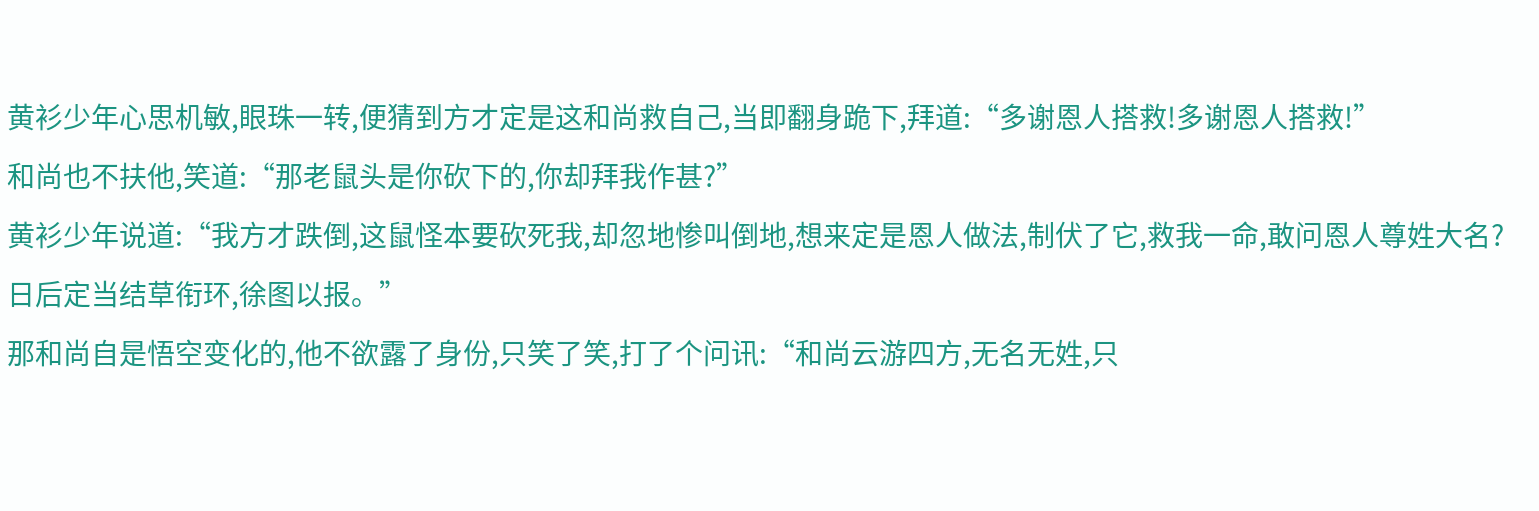黄衫少年心思机敏,眼珠一转,便猜到方才定是这和尚救自己,当即翻身跪下,拜道:“多谢恩人搭救!多谢恩人搭救!”
和尚也不扶他,笑道:“那老鼠头是你砍下的,你却拜我作甚?”
黄衫少年说道:“我方才跌倒,这鼠怪本要砍死我,却忽地惨叫倒地,想来定是恩人做法,制伏了它,救我一命,敢问恩人尊姓大名?日后定当结草衔环,徐图以报。”
那和尚自是悟空变化的,他不欲露了身份,只笑了笑,打了个问讯:“和尚云游四方,无名无姓,只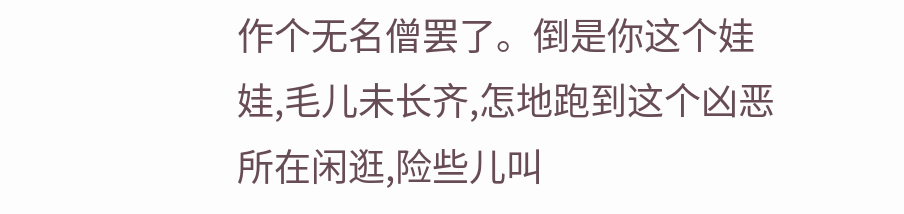作个无名僧罢了。倒是你这个娃娃,毛儿未长齐,怎地跑到这个凶恶所在闲逛,险些儿叫